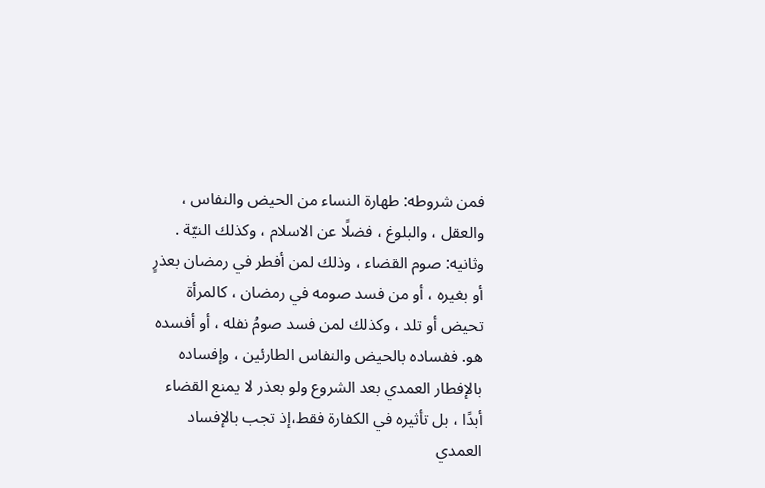فمن شروطه: طهارة النساء من الحيض والنفاس ، والعقل ، والبلوغ ، فضلًا عن الاسلام ، وكذلك النيّة .
وثانيه: صوم القضاء ، وذلك لمن أفطر في رمضان بعذرٍ أو بغيره ، أو من فسد صومه في رمضان ، كالمرأة تحيض أو تلد ، وكذلك لمن فسد صومُ نفله ، أو أفسده هو. ففساده بالحيض والنفاس الطارئين ، وإفساده بالإفطار العمدي بعد الشروع ولو بعذر لا يمنع القضاء أبدًا ، بل تأثيره في الكفارة فقط،إذ تجب بالإفساد العمدي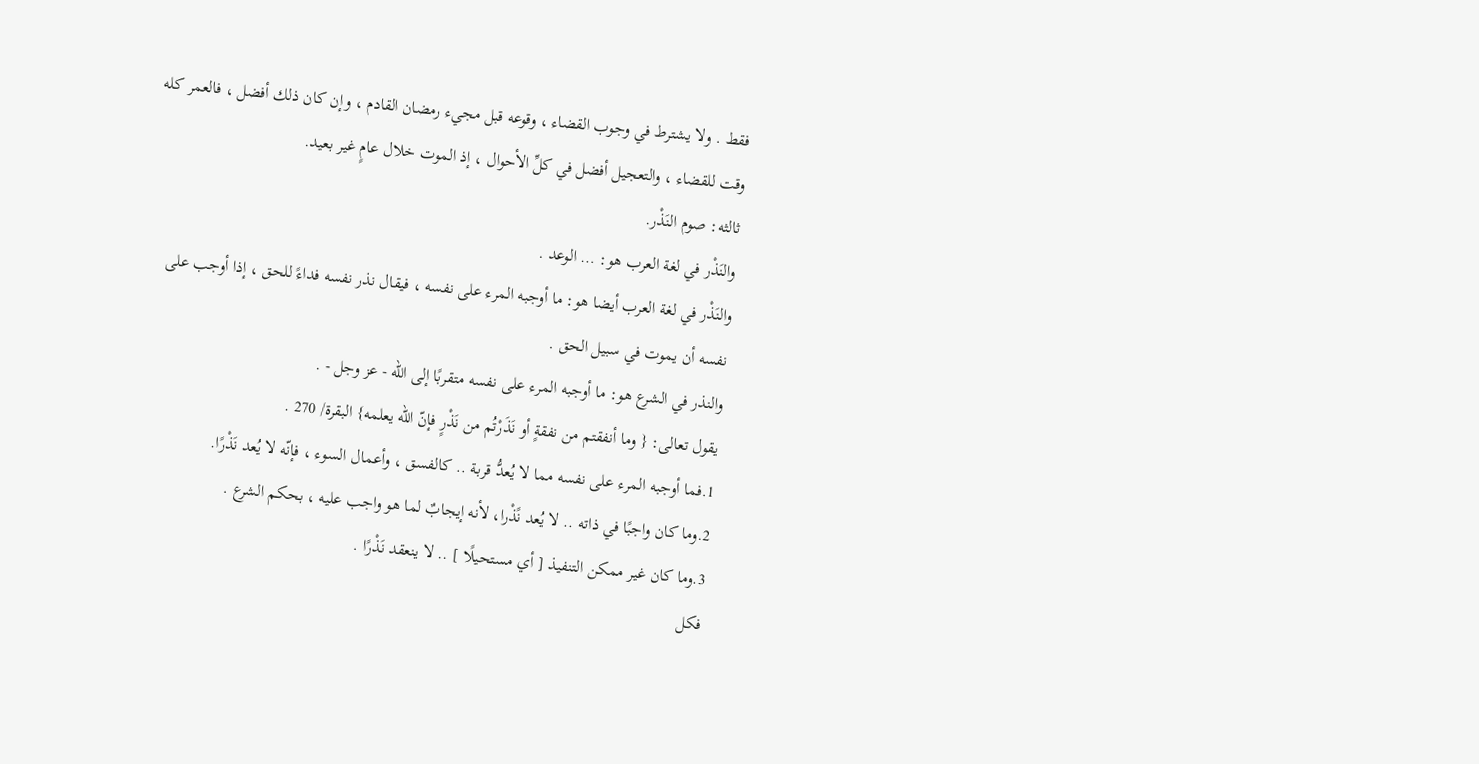فقط . ولا يشترط في وجوب القضاء ، وقوعه قبل مجيء رمضان القادم ، وإن كان ذلك أفضل ، فالعمر كله وقت للقضاء ، والتعجيل أفضل في كلِّ الأحوال ، إذ الموت خلال عامٍ غير بعيد.
ثالثه: صوم النَذْر.
والنَذْر في لغة العرب هو: … الوعد .
والنَذْر في لغة العرب أيضا هو: ما أوجبه المرء على نفسه ، فيقال نذر نفسه فداءً للحق ، إذا أوجب على نفسه أن يموت في سبيل الحق .
والنذر في الشرع هو: ما أوجبه المرء على نفسه متقربًا إلى الله - عز وجل - .
يقول تعالى: { وما أنفقتم من نفقةٍ أو نَذَرْتُم من نَذْرٍ فإنّ الله يعلمه} البقرة/ 270 .
1.فما أوجبه المرء على نفسه مما لا يُعدُّ قربة .. كالفسق ، وأعمال السوء ، فإنّه لا يُعد نَذْرًا.
2.وما كان واجبًا في ذاته .. لا يُعد نًذْرا، لأنه إيجابٌ لما هو واجب عليه ، بحكم الشرع .
3.وما كان غير ممكن التنفيذ [ أي مستحيلًا ] .. لا ينعقد نَذْرًا .
فكل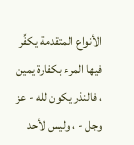الأنواع المتقدمة يكفِّر فيها المرء بكفارة يمين ، فالنذر يكون لله - عز وجل - ، وليس لأحد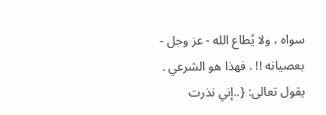سواه ، ولا يُطاع الله - عز وجل - بعصيانه !! . فهذا هو الشرعي .
يقول تعالى: {..إني نذرت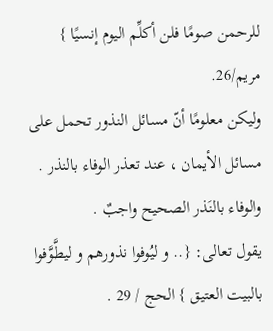للرحمن صومًا فلن أكلِّم اليوم إنسيًا } مريم/26.
وليكن معلومًا أنّ مسائل النذور تحمل على مسائل الأيمان ، عند تعذر الوفاء بالنذر .
والوفاء بالنَذر الصحيح واجبٌ .
يقول تعالى: {.. و ليُوفوا نذورهم و ليطَّوَّفوا بالبيت العتيق } الحج / 29 .